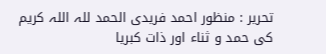تحریر : منظور احمد فریدی الحمد للہ اللہ کریم کی حمد و ثناء اور ذات کبریا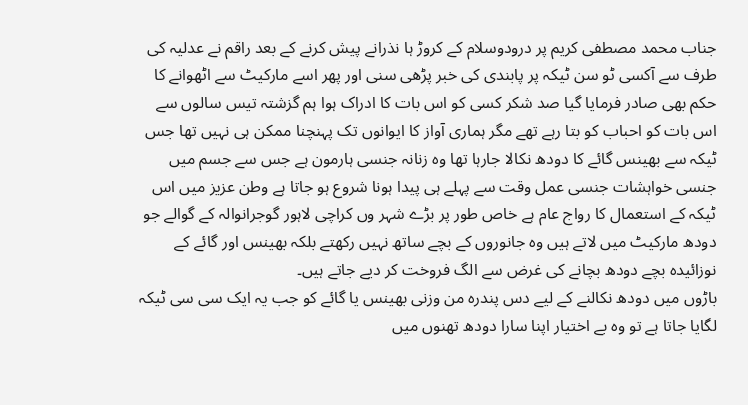جناب محمد مصطفی کریم پر درودوسلام کے کروڑ ہا نذرانے پیش کرنے کے بعد راقم نے عدلیہ کی طرف سے آکسی ٹو سن ٹیکہ پر پابندی کی خبر پڑھی سنی اور پھر اسے مارکیٹ سے اٹھوانے کا حکم بھی صادر فرمایا گیا صد شکر کسی کو اس بات کا ادراک ہوا ہم گزشتہ تیس سالوں سے اس بات کو احباب کو بتا رہے تھے مگر ہماری آواز کا ایوانوں تک پہنچنا ممکن ہی نہیں تھا جس ٹیکہ سے بھینس گائے کا دودھ نکالا جارہا تھا وہ زنانہ جنسی ہارمون ہے جس سے جسم میں جنسی خواہشات جنسی عمل وقت سے پہلے ہی پیدا ہونا شروع ہو جاتا ہے وطن عزیز میں اس ٹیکہ کے استعمال کا رواج عام ہے خاص طور پر بڑے شہر وں کراچی لاہور گوجرانوالہ کے گوالے جو دودھ مارکیٹ میں لاتے ہیں وہ جانوروں کے بچے ساتھ نہیں رکھتے بلکہ بھینس اور گائے کے نوزائیدہ بچے دودھ بچانے کی غرض سے الگ فروخت کر دیے جاتے ہیں۔
باڑوں میں دودھ نکالنے کے لیے دس پندرہ من وزنی بھینس یا گائے کو جب یہ ایک سی سی ٹیکہ لگایا جاتا ہے تو وہ بے اختیار اپنا سارا دودھ تھنوں میں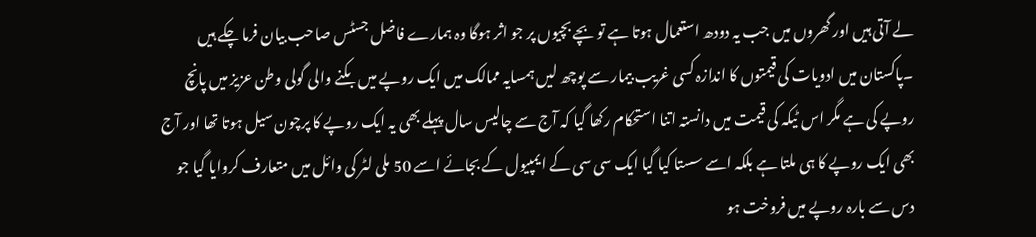لے آتی ہیں اور گھروں میں جب یہ دودھ استعمال ہوتا ہے تو بچے بچیوں پر جو اثر ہوگا وہ ہمارے فاضل جسٹس صاحب بیان فرما چکے ہیں ۔پاکستان میں ادویات کی قیمتوں کا اندازہ کسی غریب بیمار سے پوچھ لیں ہمسایہ ممالک میں ایک روپے میں بکنے والی گولی وطن عزیز میں پانچ روپے کی ہے مگر اس ٹیکہ کی قیمت میں دانستہ اتنا استحکام رکھا گیا کہ آج سے چالیس سال پہلے بھی یہ ایک روپے کا پرچون سیل ہوتا تھا اور آج بھی ایک روپے کا ہی ملتا ہے بلکہ اسے سستا کیا گیا ایک سی سی کے ایمپیول کے بجائے اسے 50 ملی لٹر کی وائل میں متعارف کروایا گیا جو دس سے بارہ روپے میں فروخت ہو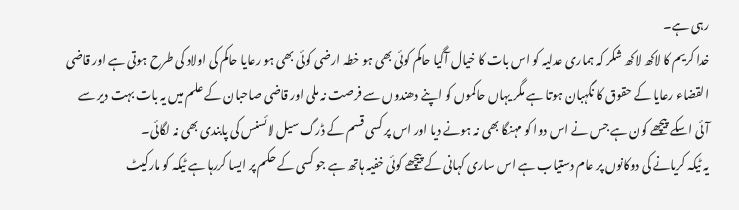رہی ہے۔
خدا کریم کا لاکھ لاکھ شکر کہ ہماری عدلیہ کو اس بات کا خیال آگیا حاکم کوئی بھی ہو خطہ ارضی کوئی بھی ہو رعایا حاکم کی اولاد کی طرح ہوتی ہے اور قاضی القضاء رعایا کے حقوق کا نگہبان ہوتا ہے مگر یہاں حاکموں کو اپنے دھندوں سے فرصت نہ ملی اور قاضی صاحبان کے علم میں یہ بات بہت دیر سے آئی اسکے پیچھے کون ہے جس نے اس دوا کو مہنگا بھی نہ ہونے دیا اور اس پر کسی قسم کے ڈرگ سیل لائسنس کی پابندی بھی نہ لگائی۔
یہ ٹیکہ کریانے کی دوکانوں پر عام دستیاب ہے اس ساری کہانی کے پیچھے کوئی خفیہ ہاتھ ہے جو کسی کے حکم پر ایسا کررہا ہے ٹیکہ کو مارکیٹ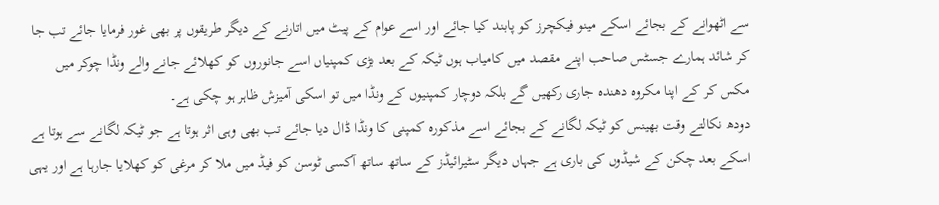سے اٹھوانے کے بجائے اسکے مینو فیکچرز کو پابند کیا جائے اور اسے عوام کے پیٹ میں اتارنے کے دیگر طریقوں پر بھی غور فرمایا جائے تب جا کر شائد ہمارے جسٹس صاحب اپنے مقصد میں کامیاب ہوں ٹیکہ کے بعد بڑی کمپنیاں اسے جانوروں کو کھلائے جانے والے ونڈا چوکر میں مکس کر کے اپنا مکروہ دھندہ جاری رکھیں گے بلکہ دوچار کمپنیوں کے ونڈا میں تو اسکی آمیزش ظاہر ہو چکی ہے۔
دودھ نکالتے وقت بھینس کو ٹیکہ لگانے کے بجائے اسے مذکورہ کمپنی کا ونڈا ڈال دیا جائے تب بھی وہی اثر ہوتا ہے جو ٹیکہ لگانے سے ہوتا ہے اسکے بعد چکن کے شیڈوں کی باری ہے جہاں دیگر سٹیرائیڈز کے ساتھ ساتھ آکسی ٹوسن کو فیڈ میں ملا کر مرغی کو کھلایا جارہا ہے اور یہی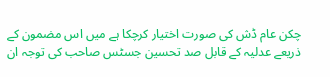چکن عام ڈش کی صورت اختیار کرچکا ہے میں اس مضمون کے ذریعے عدلیہ کے قابل صد تحسین جسٹس صاحب کی توجہ ان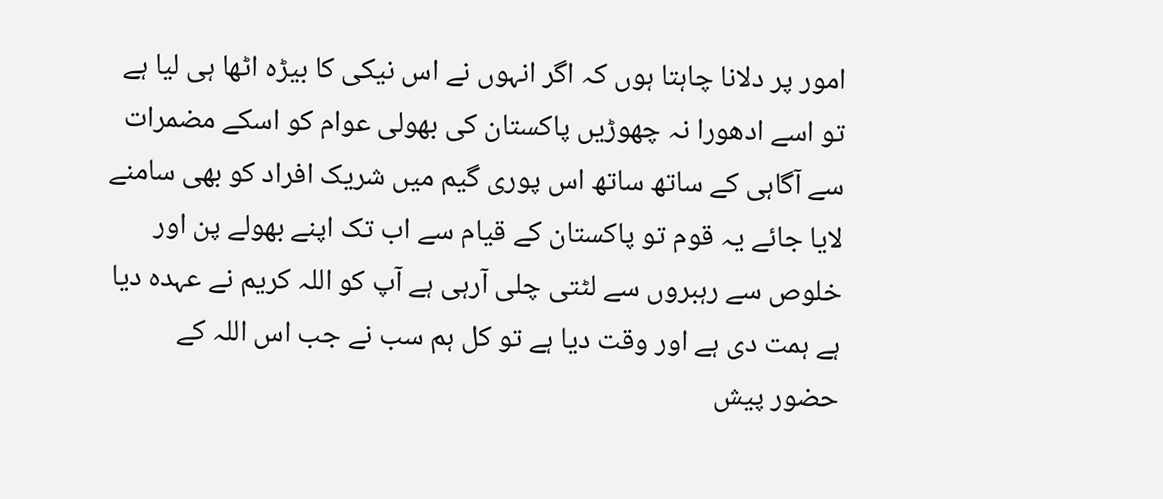امور پر دلانا چاہتا ہوں کہ اگر انہوں نے اس نیکی کا بیڑہ اٹھا ہی لیا ہے تو اسے ادھورا نہ چھوڑیں پاکستان کی بھولی عوام کو اسکے مضمرات سے آگاہی کے ساتھ ساتھ اس پوری گیم میں شریک افراد کو بھی سامنے لایا جائے یہ قوم تو پاکستان کے قیام سے اب تک اپنے بھولے پن اور خلوص سے رہبروں سے لٹتی چلی آرہی ہے آپ کو اللہ کریم نے عہدہ دیا ہے ہمت دی ہے اور وقت دیا ہے تو کل ہم سب نے جب اس اللہ کے حضور پیش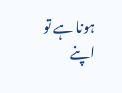ہونا ہے تو اپنے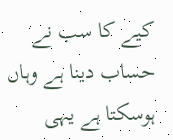کیے کا سب نے حساب دینا ہے وہاں ہوسکتا ہے یہی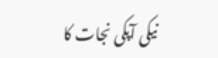نیکی آپکی نجات کا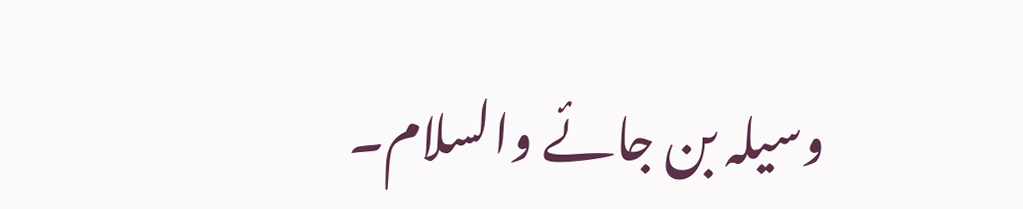وسیلہ بن جائے والسلام۔